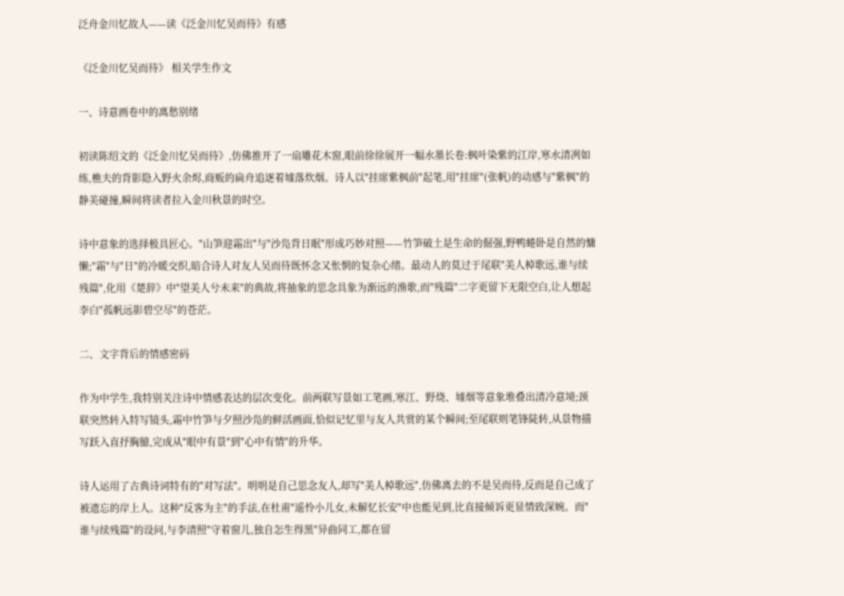泛舟金川忆故人——读《泛金川忆吴而待》有感

《泛金川忆吴而待》 相关学生作文

一、诗意画卷中的离愁别绪

初读陈绍文的《泛金川忆吴而待》,仿佛推开了一扇雕花木窗,眼前徐徐展开一幅水墨长卷:枫叶染紫的江岸,寒水清冽如练,樵夫的背影隐入野火余烬,商贩的扁舟追逐着墟落炊烟。诗人以"挂席紫枫前"起笔,用"挂席"(张帆)的动感与"紫枫"的静美碰撞,瞬间将读者拉入金川秋景的时空。

诗中意象的选择极具匠心。"山笋迎霜出"与"沙凫背日眠"形成巧妙对照——竹笋破土是生命的倔强,野鸭蜷卧是自然的慵懒;"霜"与"日"的冷暖交织,暗合诗人对友人吴而待既怀念又怅惘的复杂心绪。最动人的莫过于尾联"美人棹歌远,谁与续残篇",化用《楚辞》中"望美人兮未来"的典故,将抽象的思念具象为渐远的渔歌,而"残篇"二字更留下无限空白,让人想起李白"孤帆远影碧空尽"的苍茫。

二、文字背后的情感密码

作为中学生,我特别关注诗中情感表达的层次变化。前两联写景如工笔画,寒江、野烧、墟烟等意象堆叠出清冷意境;颈联突然转入特写镜头,霜中竹笋与夕照沙凫的鲜活画面,恰似记忆里与友人共赏的某个瞬间;至尾联则笔锋陡转,从景物描写跃入直抒胸臆,完成从"眼中有景"到"心中有情"的升华。

诗人运用了古典诗词特有的"对写法"。明明是自己思念友人,却写"美人棹歌远",仿佛离去的不是吴而待,反而是自己成了被遗忘的岸上人。这种"反客为主"的手法,在杜甫"遥怜小儿女,未解忆长安"中也能见到,比直接倾诉更显情致深婉。而"谁与续残篇"的设问,与李清照"守着窗儿,独自怎生得黑"异曲同工,都在留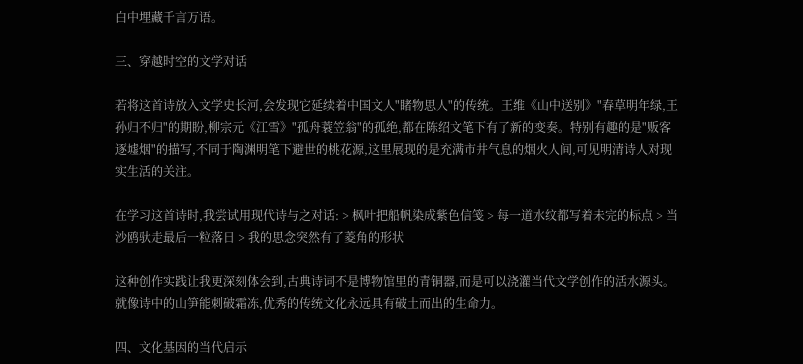白中埋藏千言万语。

三、穿越时空的文学对话

若将这首诗放入文学史长河,会发现它延续着中国文人"睹物思人"的传统。王维《山中送别》"春草明年绿,王孙归不归"的期盼,柳宗元《江雪》"孤舟蓑笠翁"的孤绝,都在陈绍文笔下有了新的变奏。特别有趣的是"贩客逐墟烟"的描写,不同于陶渊明笔下避世的桃花源,这里展现的是充满市井气息的烟火人间,可见明清诗人对现实生活的关注。

在学习这首诗时,我尝试用现代诗与之对话: > 枫叶把船帆染成紫色信笺 > 每一道水纹都写着未完的标点 > 当沙鸥驮走最后一粒落日 > 我的思念突然有了菱角的形状

这种创作实践让我更深刻体会到,古典诗词不是博物馆里的青铜器,而是可以浇灌当代文学创作的活水源头。就像诗中的山笋能刺破霜冻,优秀的传统文化永远具有破土而出的生命力。

四、文化基因的当代启示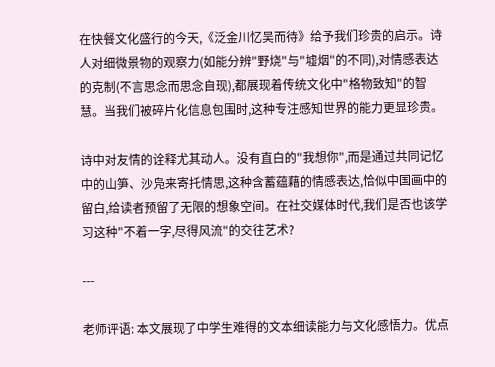在快餐文化盛行的今天,《泛金川忆吴而待》给予我们珍贵的启示。诗人对细微景物的观察力(如能分辨"野烧"与"墟烟"的不同),对情感表达的克制(不言思念而思念自现),都展现着传统文化中"格物致知"的智慧。当我们被碎片化信息包围时,这种专注感知世界的能力更显珍贵。

诗中对友情的诠释尤其动人。没有直白的"我想你",而是通过共同记忆中的山笋、沙凫来寄托情思,这种含蓄蕴藉的情感表达,恰似中国画中的留白,给读者预留了无限的想象空间。在社交媒体时代,我们是否也该学习这种"不着一字,尽得风流"的交往艺术?

---

老师评语: 本文展现了中学生难得的文本细读能力与文化感悟力。优点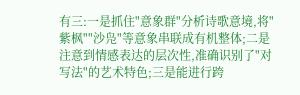有三:一是抓住"意象群"分析诗歌意境,将"紫枫""沙凫"等意象串联成有机整体;二是注意到情感表达的层次性,准确识别了"对写法"的艺术特色;三是能进行跨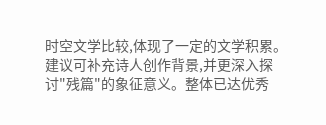时空文学比较,体现了一定的文学积累。建议可补充诗人创作背景,并更深入探讨"残篇"的象征意义。整体已达优秀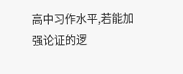高中习作水平,若能加强论证的逻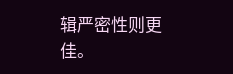辑严密性则更佳。